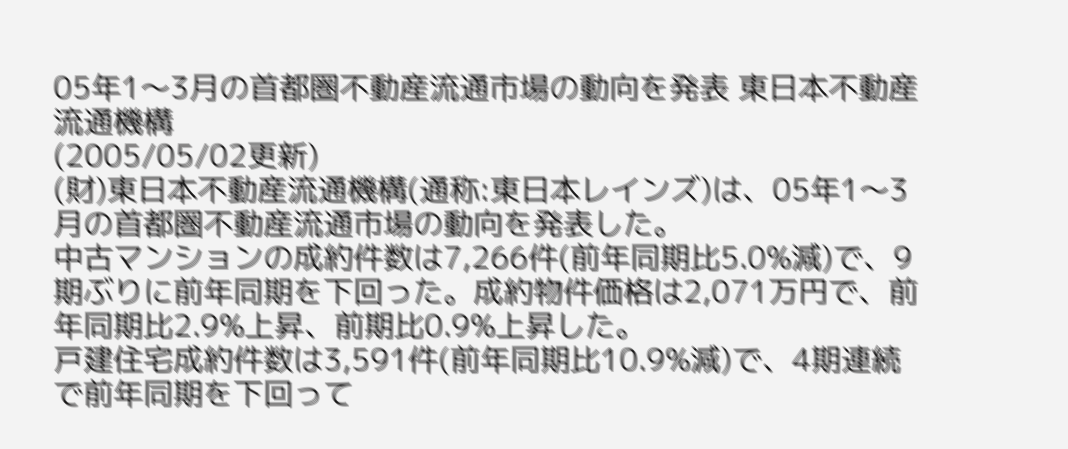05年1〜3月の首都圏不動産流通市場の動向を発表 東日本不動産流通機構
(2005/05/02更新)
(財)東日本不動産流通機構(通称:東日本レインズ)は、05年1〜3月の首都圏不動産流通市場の動向を発表した。
中古マンションの成約件数は7,266件(前年同期比5.0%減)で、9期ぶりに前年同期を下回った。成約物件価格は2,071万円で、前年同期比2.9%上昇、前期比0.9%上昇した。
戸建住宅成約件数は3,591件(前年同期比10.9%減)で、4期連続で前年同期を下回って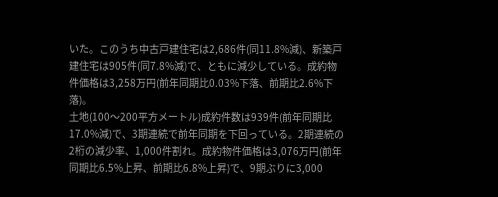いた。このうち中古戸建住宅は2,686件(同11.8%減)、新築戸建住宅は905件(同7.8%減)で、ともに減少している。成約物件価格は3,258万円(前年同期比0.03%下落、前期比2.6%下落)。
土地(100〜200平方メートル)成約件数は939件(前年同期比17.0%減)で、3期連続で前年同期を下回っている。2期連続の2桁の減少率、1,000件割れ。成約物件価格は3,076万円(前年同期比6.5%上昇、前期比6.8%上昇)で、9期ぶりに3,000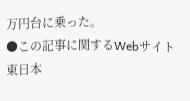万円台に乗った。
●この記事に関するWebサイト
東日本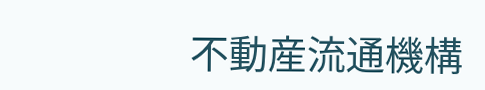不動産流通機構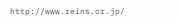http://www.reins.or.jp/